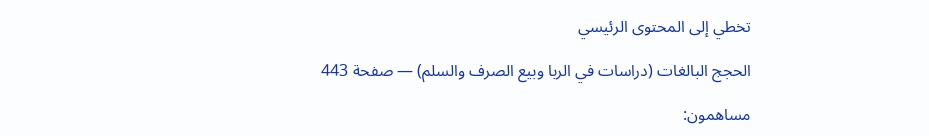تخطي إلى المحتوى الرئيسي

الحجج البالغات (دراسات في الربا وبيع الصرف والسلم) — صفحة 443

مساهمون: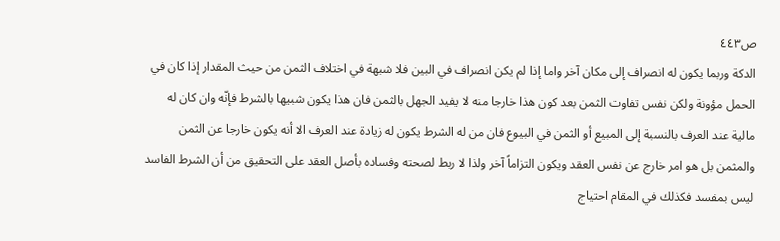ص٤٤٣
الدكة وربما يكون له انصراف إلى مكان آخر واما إذا لم يكن انصراف في البين فلا شبهة في اختلاف الثمن من حيث المقدار إذا كان في الحمل مؤونة ولكن نفس تفاوت الثمن بعد كون هذا خارجا منه لا يفيد الجهل بالثمن فان هذا يكون شبيها بالشرط فإنّه وان كان له مالية عند العرف بالنسبة إلى المبيع أو الثمن في البيوع فان من له الشرط يكون له زيادة عند العرف الا أنه يكون خارجا عن الثمن والمثمن بل هو امر خارج عن نفس العقد ويكون التزاماً آخر ولذا لا ربط لصحته وفساده بأصل العقد على التحقيق من أن الشرط الفاسد ليس بمفسد فكذلك في المقام احتياج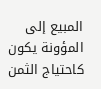المبيع إلى المؤونة يكون كاحتياج الثمن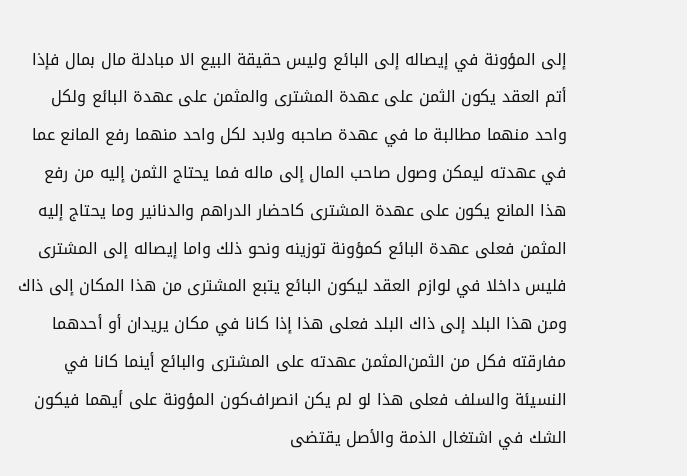إلى المؤونة في إيصاله إلى البائع وليس حقيقة البيع الا مبادلة مال بمال فإذا أتم العقد يكون الثمن على عهدة المشترى والمثمن على عهدة البائع ولكل واحد منهما مطالبة ما في عهدة صاحبه ولابد لكل واحد منهما رفع المانع عما في عهدته ليمكن وصول صاحب المال إلى ماله فما يحتاج الثمن إليه من رفع هذا المانع يكون على عهدة المشترى كاحضار الدراهم والدنانير وما يحتاج إليه المثمن فعلى عهدة البائع كمؤونة توزينه ونحو ذلك واما إيصاله إلى المشترى فليس داخلا في لوازم العقد ليكون البائع يتبع المشترى من هذا المكان إلى ذاك ومن هذا البلد إلى ذاك البلد فعلى هذا إذا كانا في مكان يريدان أو أحدهما مفارقته فكل من الثمن‌المثمن عهدته على المشترى والبائع أينما كانا في النسيئة والسلف فعلى هذا لو لم يكن انصراف‌كون المؤونة على أيهما فيكون الشك في اشتغال الذمة والأصل يقتضى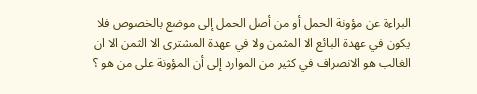البراءة عن مؤونة الحمل أو من أصل الحمل إلى موضع بالخصوص فلا يكون في عهدة البائع الا المثمن ولا في عهدة المشترى الا الثمن الا ان الغالب هو الانصراف في كثير من الموارد إلى أن المؤونة على من هو ؟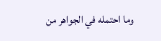وما احتمله في الجواهر من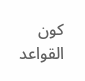كون القواعد